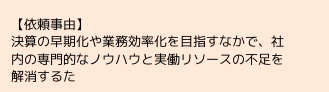【依頼事由】
決算の早期化や業務効率化を目指すなかで、社内の専門的なノウハウと実働リソースの不足を解消するた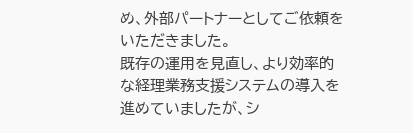め、外部パートナーとしてご依頼をいただきました。
既存の運用を見直し、より効率的な経理業務支援システムの導入を進めていましたが、シ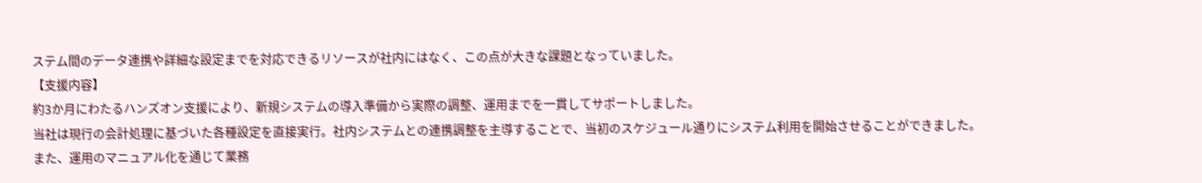ステム間のデータ連携や詳細な設定までを対応できるリソースが社内にはなく、この点が大きな課題となっていました。
【支援内容】
約3か月にわたるハンズオン支援により、新規システムの導入準備から実際の調整、運用までを一貫してサポートしました。
当社は現行の会計処理に基づいた各種設定を直接実行。社内システムとの連携調整を主導することで、当初のスケジュール通りにシステム利用を開始させることができました。
また、運用のマニュアル化を通じて業務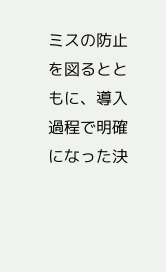ミスの防止を図るとともに、導入過程で明確になった決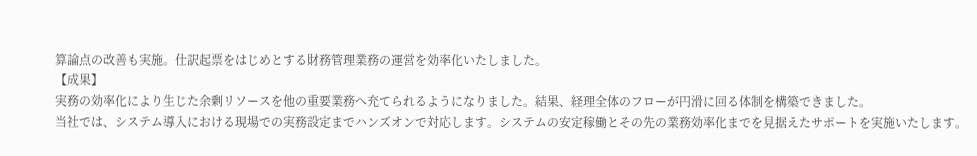算論点の改善も実施。仕訳起票をはじめとする財務管理業務の運営を効率化いたしました。
【成果】
実務の効率化により生じた余剰リソースを他の重要業務へ充てられるようになりました。結果、経理全体のフローが円滑に回る体制を構築できました。
当社では、システム導入における現場での実務設定までハンズオンで対応します。システムの安定稼働とその先の業務効率化までを見据えたサポートを実施いたします。